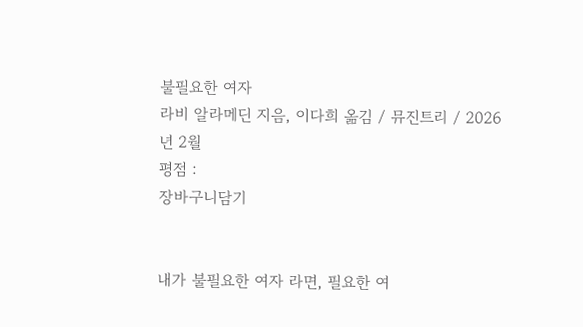불필요한 여자
라비 알라메딘 지음, 이다희 옮김 / 뮤진트리 / 2026년 2월
평점 :
장바구니담기


내가 불필요한 여자 라면, 필요한 여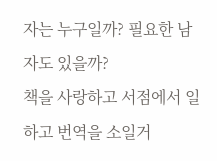자는 누구일까? 필요한 남자도 있을까?
책을 사랑하고 서점에서 일하고 번역을 소일거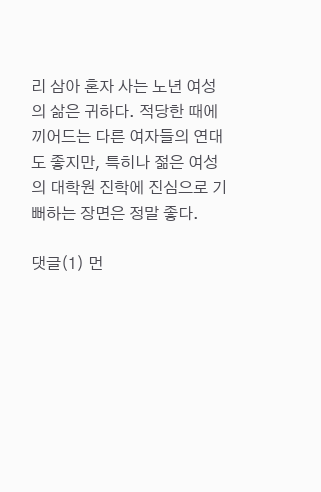리 삼아 혼자 사는 노년 여성의 삶은 귀하다. 적당한 때에 끼어드는 다른 여자들의 연대도 좋지만, 특히나 젊은 여성의 대학원 진학에 진심으로 기뻐하는 장면은 정말 좋다.

댓글(1) 먼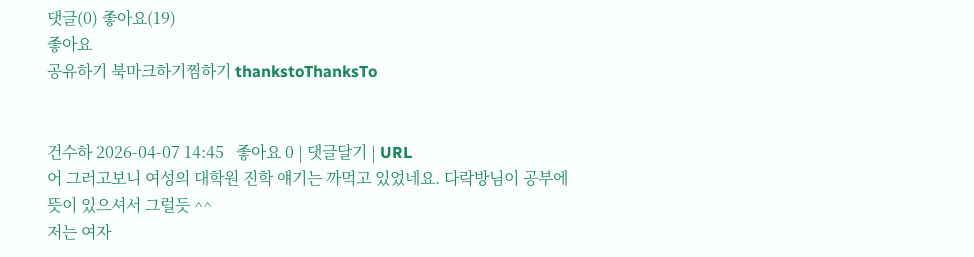댓글(0) 좋아요(19)
좋아요
공유하기 북마크하기찜하기 thankstoThanksTo


건수하 2026-04-07 14:45   좋아요 0 | 댓글달기 | URL
어 그러고보니 여성의 대학원 진학 얘기는 까먹고 있었네요. 다락방님이 공부에 뜻이 있으셔서 그럴듯 ^^
저는 여자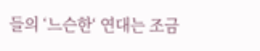들의 ‘느슨한‘ 연대는 조금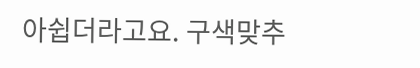아쉽더라고요. 구색맞추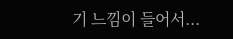기 느낌이 들어서...